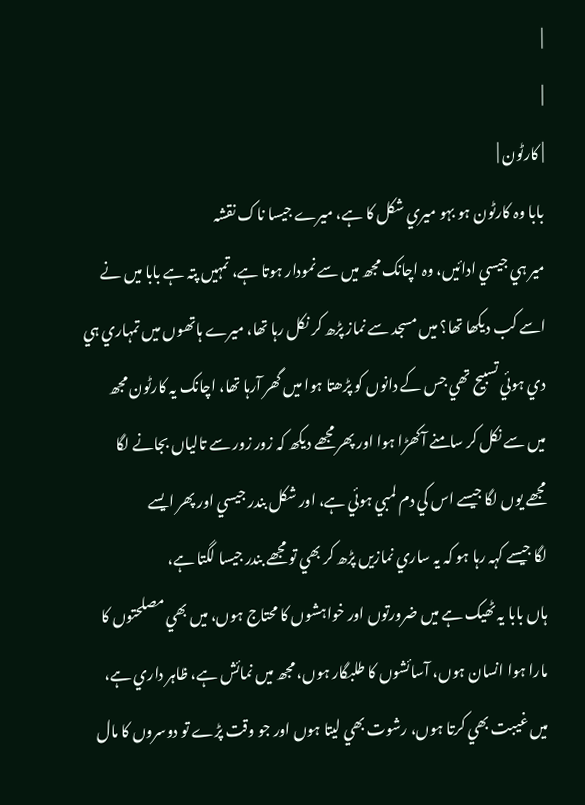|
|
| کارٹون |
بابا وہ کارٹون ہو بہو ميري شکل کا ہے، ميرے جيسا ناک نقشہ
مير ہي جيسي ادائيں، وہ اچانک مجھ ميں سے نمودار ہوتا ہے، تمہيں پتہ ہے بابا ميں نے
اسے کب ديکھا تھا؟ ميں مسجد سے نماز پڑھ کر نکل رہا تھا، ميرے ہاتھوں ميں تمہاري ہي
دي ہوئي تسبيح تھي جس کے دانوں کو پڑھتا ہوا ميں گھر آرہا تھا، اچانک يہ کارٹون مجھ
ميں سے نکل کر سامنے آکھڑا ہوا اور پھر مجھے ديکھ کہ زور زور سے تالياں بجانے لگا
مجھے يوں لگا جيسے اس کي دم لمبي ہوئي ہے، اور شکل بندر جيسي اور پھر ايسے
لگا جيسے کہہ رہا ہو کہ يہ ساري نمازيں پڑھ کر بھي تو مجھے بندر جيسا لگتا ہے،
ہاں بابا يہ ٹھيک ہے ميں ضرورتوں اور خواہشوں کا محتاج ہوں، ميں بھي مصلحتوں کا
مارا ہوا انسان ہوں، آسائشوں کا طلبگار ہوں، مجھ ميں نمائش ہے، ظاہر داري ہے،
ميں غيبت بھي کرتا ہوں، رشوت بھي ليتا ہوں اور جو وقت پڑے تو دوسروں کا مال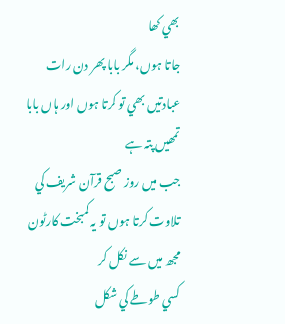بھي کھا
جاتا ہوں، مگر بابا پھر دن رات عبادتيں بھي تو کرتا ہوں اور ہاں بابا تمھيں پتہ ہے
جب ميں روز صبح قرآن شريف کي تلاوت کرتا ہوں تو يہ کمبخت کارٹون مجھ ميں سے نکل کر
کسي طوطے کي شکل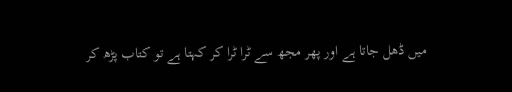ميں ڈھل جاتا ہے اور پھر مجھ سے ٹرا ٹرا کر کہتا ہے تو کتاب پڑھ کر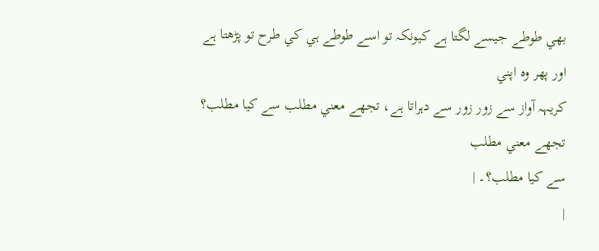بھي طوطے جيسے لگتا ہے کيونکہ تو اسے طوطے ہي کي طرح تو پڑھتا ہے اور پھر وہ اپني
کريہہ آواز سے زور زور سے دہراتا ہے، تجھے معني مطلب سے کيا مطلب؟ تجھے معني مطلب
سے کيا مطلب؟۔ |
|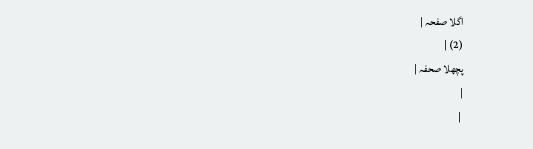اگلا صفحہ |
(2) |
پچھلا صحفہ |
|
 |